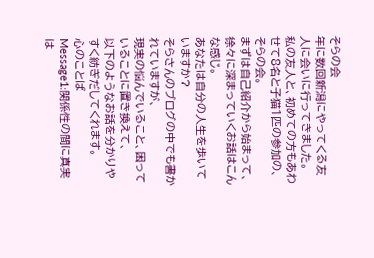そらの会
年に数回新潟にやってくる友人に会いに行ってきました。
私の友人と、初めての方もあわせて8名と子猫1匹の参加の、そらの会。
まずは自己紹介から始まって、徐々に深まっていくお話はこんな感じ。
あなたは自分の人生を歩いていますか?
そらさんのブログの中でも書かれていますが、
現実の悩んでいること、困っていることに置き換えて、
以下のようなお話を分かりやすく紡ぎだしてくれます。
心のことば
Message1:関係性の間に真実は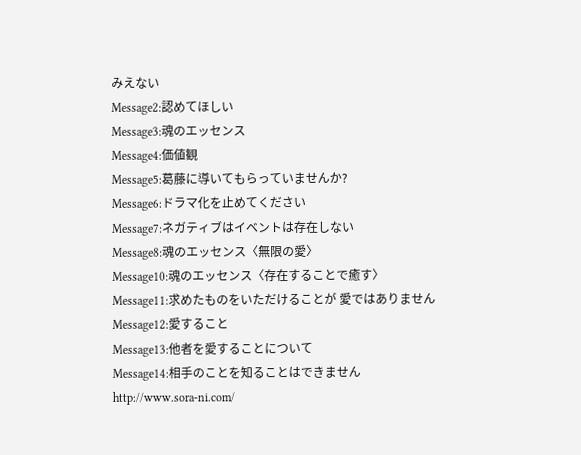みえない
Message2:認めてほしい
Message3:魂のエッセンス
Message4:価値観
Message5:葛藤に導いてもらっていませんか?
Message6:ドラマ化を止めてください
Message7:ネガティブはイベントは存在しない
Message8:魂のエッセンス〈無限の愛〉
Message10:魂のエッセンス〈存在することで癒す〉
Message11:求めたものをいただけることが 愛ではありません
Message12:愛すること
Message13:他者を愛することについて
Message14:相手のことを知ることはできません
http://www.sora-ni.com/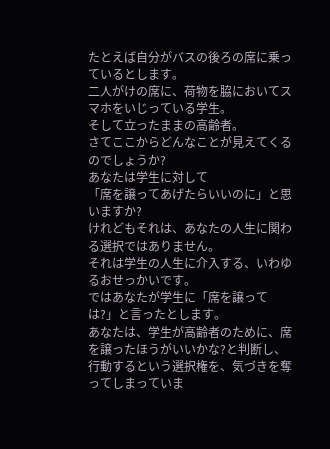たとえば自分がバスの後ろの席に乗っているとします。
二人がけの席に、荷物を脇においてスマホをいじっている学生。
そして立ったままの高齢者。
さてここからどんなことが見えてくるのでしょうか?
あなたは学生に対して
「席を譲ってあげたらいいのに」と思いますか?
けれどもそれは、あなたの人生に関わる選択ではありません。
それは学生の人生に介入する、いわゆるおせっかいです。
ではあなたが学生に「席を譲っては?」と言ったとします。
あなたは、学生が高齢者のために、席を譲ったほうがいいかな?と判断し、
行動するという選択権を、気づきを奪ってしまっていま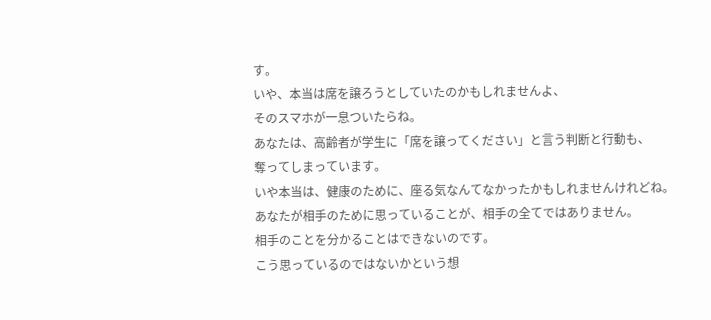す。
いや、本当は席を譲ろうとしていたのかもしれませんよ、
そのスマホが一息ついたらね。
あなたは、高齢者が学生に「席を譲ってください」と言う判断と行動も、
奪ってしまっています。
いや本当は、健康のために、座る気なんてなかったかもしれませんけれどね。
あなたが相手のために思っていることが、相手の全てではありません。
相手のことを分かることはできないのです。
こう思っているのではないかという想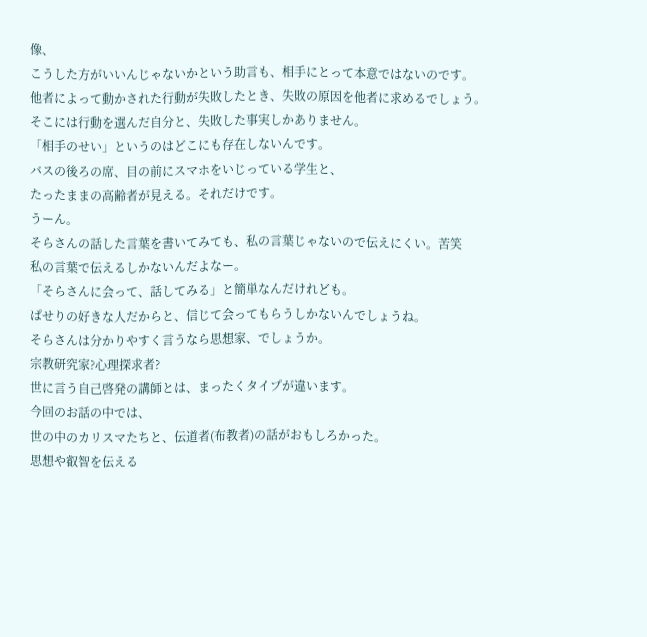像、
こうした方がいいんじゃないかという助言も、相手にとって本意ではないのです。
他者によって動かされた行動が失敗したとき、失敗の原因を他者に求めるでしょう。
そこには行動を選んだ自分と、失敗した事実しかありません。
「相手のせい」というのはどこにも存在しないんです。
バスの後ろの席、目の前にスマホをいじっている学生と、
たったままの高齢者が見える。それだけです。
うーん。
そらさんの話した言葉を書いてみても、私の言葉じゃないので伝えにくい。苦笑
私の言葉で伝えるしかないんだよなー。
「そらさんに会って、話してみる」と簡単なんだけれども。
ぱせりの好きな人だからと、信じて会ってもらうしかないんでしょうね。
そらさんは分かりやすく言うなら思想家、でしょうか。
宗教研究家?心理探求者?
世に言う自己啓発の講師とは、まったくタイプが違います。
今回のお話の中では、
世の中のカリスマたちと、伝道者(布教者)の話がおもしろかった。
思想や叡智を伝える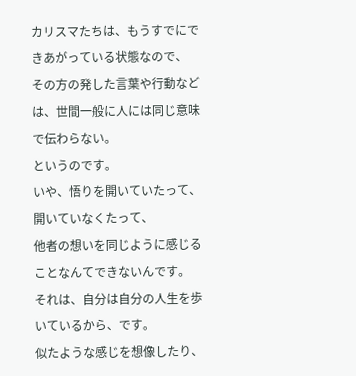カリスマたちは、もうすでにできあがっている状態なので、
その方の発した言葉や行動などは、世間一般に人には同じ意味で伝わらない。
というのです。
いや、悟りを開いていたって、開いていなくたって、
他者の想いを同じように感じることなんてできないんです。
それは、自分は自分の人生を歩いているから、です。
似たような感じを想像したり、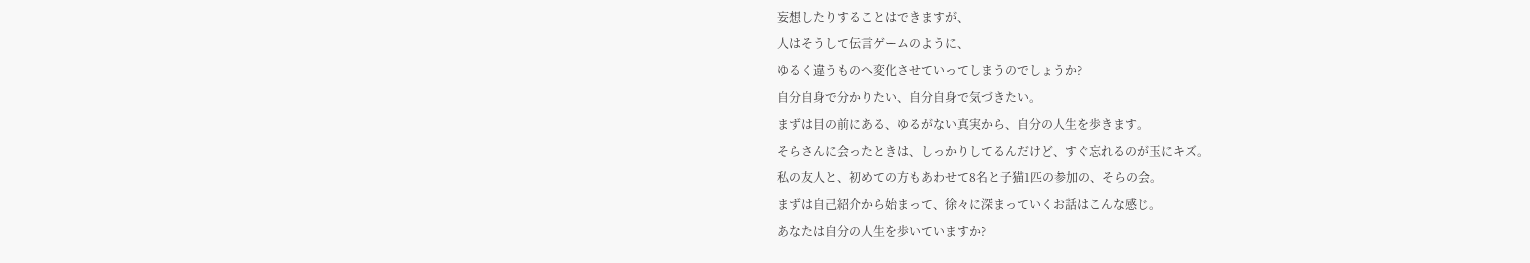妄想したりすることはできますが、
人はそうして伝言ゲームのように、
ゆるく違うものへ変化させていってしまうのでしょうか?
自分自身で分かりたい、自分自身で気づきたい。
まずは目の前にある、ゆるがない真実から、自分の人生を歩きます。
そらさんに会ったときは、しっかりしてるんだけど、すぐ忘れるのが玉にキズ。
私の友人と、初めての方もあわせて8名と子猫1匹の参加の、そらの会。
まずは自己紹介から始まって、徐々に深まっていくお話はこんな感じ。
あなたは自分の人生を歩いていますか?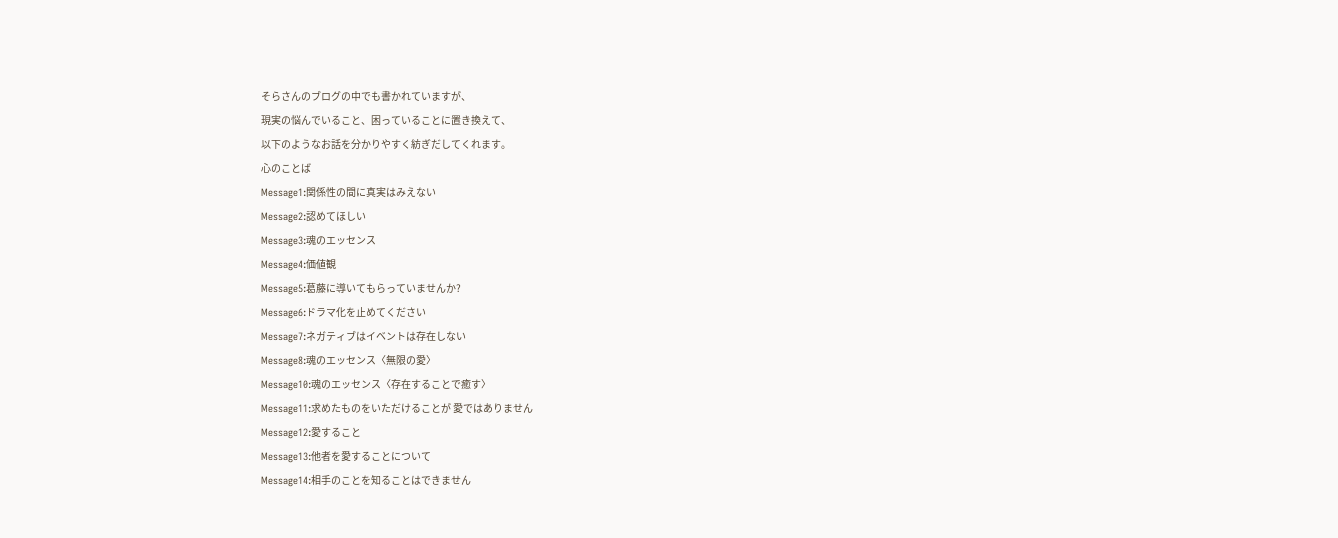そらさんのブログの中でも書かれていますが、
現実の悩んでいること、困っていることに置き換えて、
以下のようなお話を分かりやすく紡ぎだしてくれます。
心のことば
Message1:関係性の間に真実はみえない
Message2:認めてほしい
Message3:魂のエッセンス
Message4:価値観
Message5:葛藤に導いてもらっていませんか?
Message6:ドラマ化を止めてください
Message7:ネガティブはイベントは存在しない
Message8:魂のエッセンス〈無限の愛〉
Message10:魂のエッセンス〈存在することで癒す〉
Message11:求めたものをいただけることが 愛ではありません
Message12:愛すること
Message13:他者を愛することについて
Message14:相手のことを知ることはできません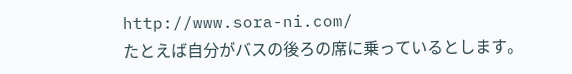http://www.sora-ni.com/
たとえば自分がバスの後ろの席に乗っているとします。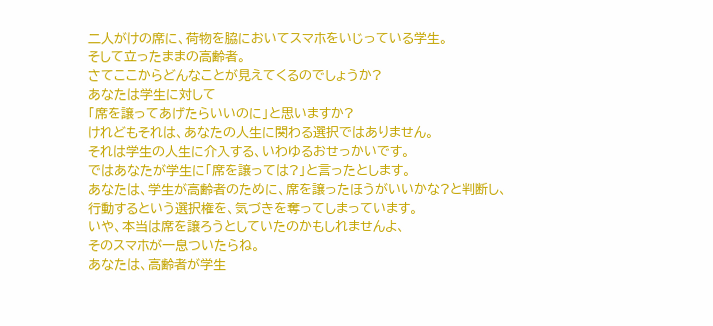二人がけの席に、荷物を脇においてスマホをいじっている学生。
そして立ったままの高齢者。
さてここからどんなことが見えてくるのでしょうか?
あなたは学生に対して
「席を譲ってあげたらいいのに」と思いますか?
けれどもそれは、あなたの人生に関わる選択ではありません。
それは学生の人生に介入する、いわゆるおせっかいです。
ではあなたが学生に「席を譲っては?」と言ったとします。
あなたは、学生が高齢者のために、席を譲ったほうがいいかな?と判断し、
行動するという選択権を、気づきを奪ってしまっています。
いや、本当は席を譲ろうとしていたのかもしれませんよ、
そのスマホが一息ついたらね。
あなたは、高齢者が学生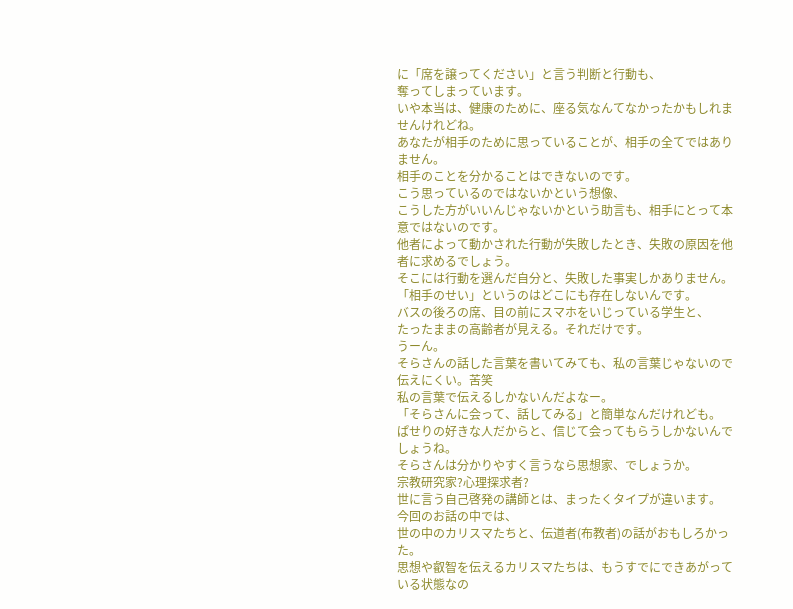に「席を譲ってください」と言う判断と行動も、
奪ってしまっています。
いや本当は、健康のために、座る気なんてなかったかもしれませんけれどね。
あなたが相手のために思っていることが、相手の全てではありません。
相手のことを分かることはできないのです。
こう思っているのではないかという想像、
こうした方がいいんじゃないかという助言も、相手にとって本意ではないのです。
他者によって動かされた行動が失敗したとき、失敗の原因を他者に求めるでしょう。
そこには行動を選んだ自分と、失敗した事実しかありません。
「相手のせい」というのはどこにも存在しないんです。
バスの後ろの席、目の前にスマホをいじっている学生と、
たったままの高齢者が見える。それだけです。
うーん。
そらさんの話した言葉を書いてみても、私の言葉じゃないので伝えにくい。苦笑
私の言葉で伝えるしかないんだよなー。
「そらさんに会って、話してみる」と簡単なんだけれども。
ぱせりの好きな人だからと、信じて会ってもらうしかないんでしょうね。
そらさんは分かりやすく言うなら思想家、でしょうか。
宗教研究家?心理探求者?
世に言う自己啓発の講師とは、まったくタイプが違います。
今回のお話の中では、
世の中のカリスマたちと、伝道者(布教者)の話がおもしろかった。
思想や叡智を伝えるカリスマたちは、もうすでにできあがっている状態なの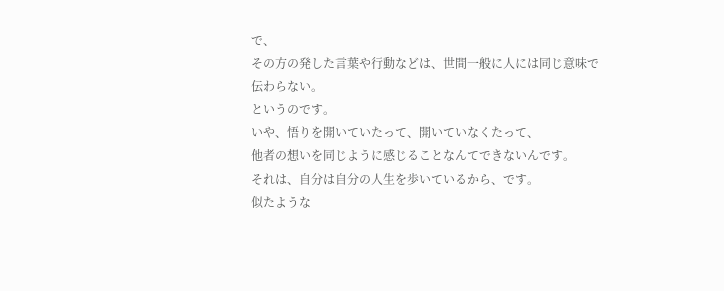で、
その方の発した言葉や行動などは、世間一般に人には同じ意味で伝わらない。
というのです。
いや、悟りを開いていたって、開いていなくたって、
他者の想いを同じように感じることなんてできないんです。
それは、自分は自分の人生を歩いているから、です。
似たような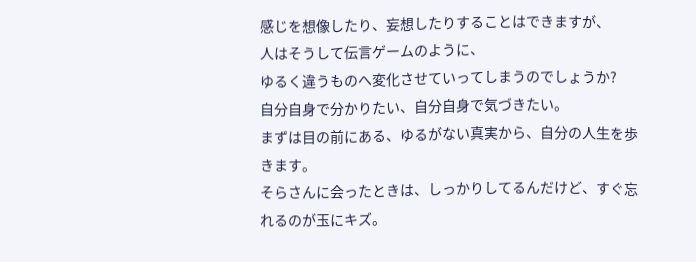感じを想像したり、妄想したりすることはできますが、
人はそうして伝言ゲームのように、
ゆるく違うものへ変化させていってしまうのでしょうか?
自分自身で分かりたい、自分自身で気づきたい。
まずは目の前にある、ゆるがない真実から、自分の人生を歩きます。
そらさんに会ったときは、しっかりしてるんだけど、すぐ忘れるのが玉にキズ。